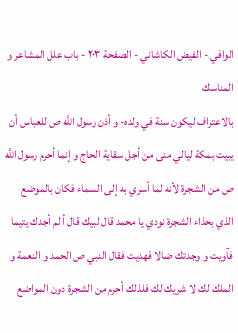الوافي - الفيض الكاشاني - الصفحة ٢٠٣ - باب علل المشاعر و المناسك
بالاعتراف ليكون سنة في ولده- و أذن رسول اللَّه ص للعباس أن يبيت بمكة ليالي منى من أجل سقاية الحاج و إنما أحرم رسول اللَّه ص من الشجرة لأنه لما أسري به إلى السماء فكان بالموضع الذي بحذاء الشجرة نودي يا محمد قال لبيك قال أ لم أجدك يتيما فآويت و وجدتك ضالا فهديت فقال النبي ص الحمد و النعمة و الملك لك لا شريك لك فلذلك أحرم من الشجرة دون المواضع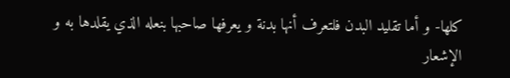كلها- و أما تقليد البدن فلتعرف أنها بدنة و يعرفها صاحبها بنعله الذي يقلدها به و الإشعار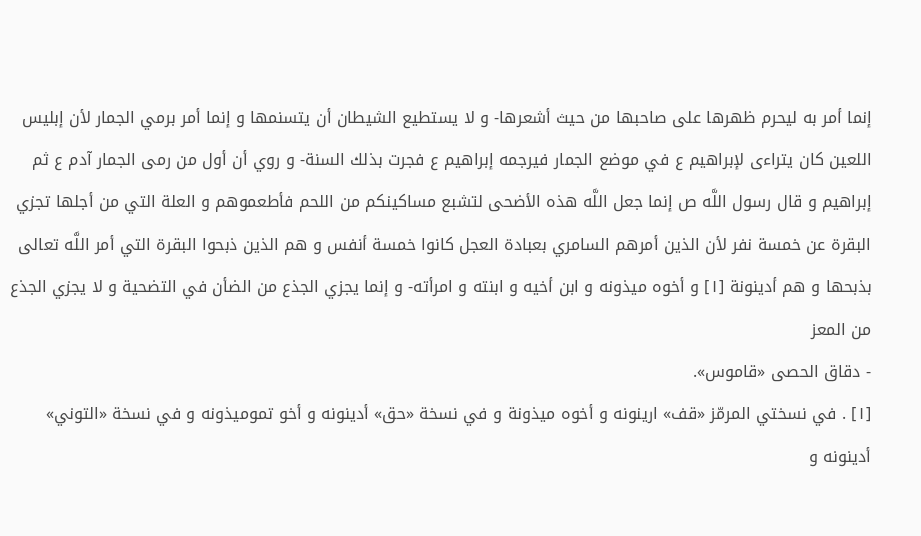إنما أمر به ليحرم ظهرها على صاحبها من حيث أشعرها- و لا يستطيع الشيطان أن يتسنمها و إنما أمر برمي الجمار لأن إبليس اللعين كان يتراءى لإبراهيم ع في موضع الجمار فيرجمه إبراهيم ع فجرت بذلك السنة- و روي أن أول من رمى الجمار آدم ع ثم إبراهيم و قال رسول اللَّه ص إنما جعل اللَّه هذه الأضحى لتشبع مساكينكم من اللحم فأطعموهم و العلة التي من أجلها تجزي البقرة عن خمسة نفر لأن الذين أمرهم السامري بعبادة العجل كانوا خمسة أنفس و هم الذين ذبحوا البقرة التي أمر اللَّه تعالى بذبحها و هم أدينونة [١] و أخوه ميذونه و ابن أخيه و ابنته و امرأته- و إنما يجزي الجذع من الضأن في التضحية و لا يجزي الجذع من المعز
- دقاق الحصى «قاموس».
[١] . في نسختي المرمّز «قف» ارينونه و أخوه ميذونة و في نسخة «حق» أدينونه و أخو تموميذونه و في نسخة «التوني» أدينونه و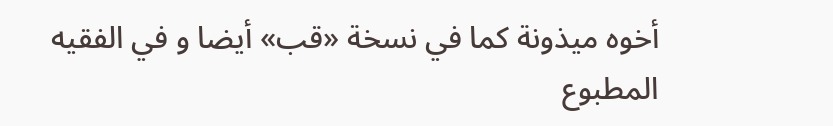أخوه ميذونة كما في نسخة «قب» أيضا و في الفقيه المطبوع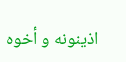اذينونه و أخوه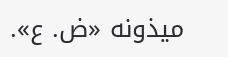ميذونه «ض. ع».